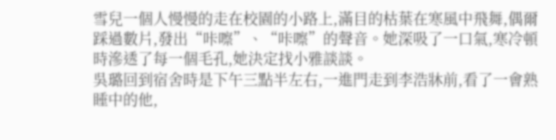雪兒一個人慢慢的走在校園的小路上,滿目的枯葉在寒風中飛舞,偶爾踩過數片,發出“咔嚓”、“咔嚓”的聲音。她深吸了一口氣,寒冷頓時滲透了每一個毛孔,她決定找小雅談談。
吳璐回到宿舍時是下午三點半左右,一進門走到李浩牀前,看了一會熟睡中的他,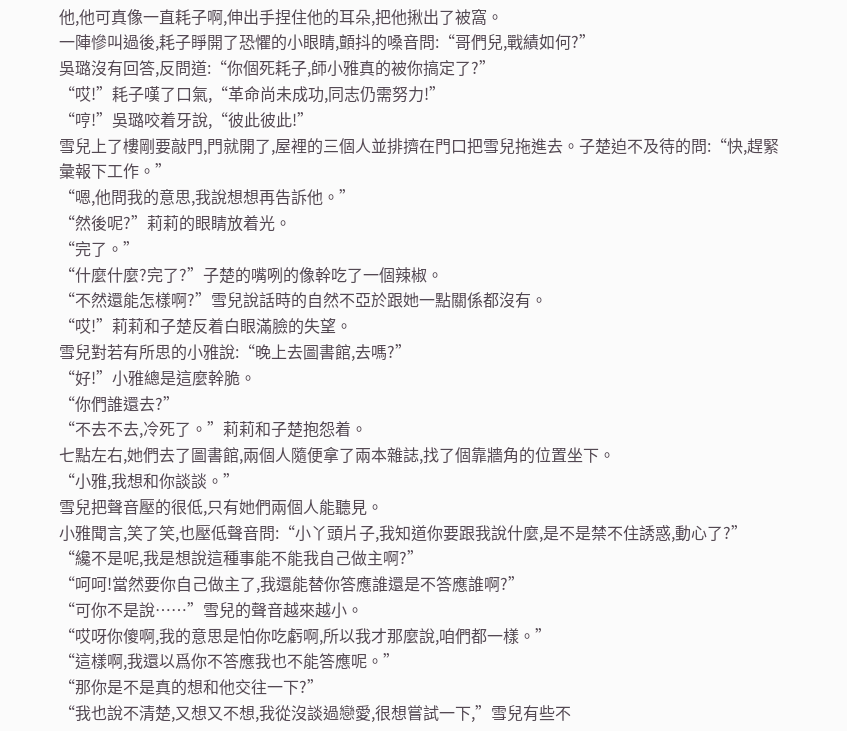他,他可真像一直耗子啊,伸出手捏住他的耳朵,把他揪出了被窩。
一陣慘叫過後,耗子睜開了恐懼的小眼睛,顫抖的嗓音問:“哥們兒,戰績如何?”
吳璐沒有回答,反問道:“你個死耗子,師小雅真的被你搞定了?”
“哎!”耗子嘆了口氣,“革命尚未成功,同志仍需努力!”
“哼!”吳璐咬着牙說,“彼此彼此!”
雪兒上了樓剛要敲門,門就開了,屋裡的三個人並排擠在門口把雪兒拖進去。子楚迫不及待的問:“快,趕緊彙報下工作。”
“嗯,他問我的意思,我說想想再告訴他。”
“然後呢?”莉莉的眼睛放着光。
“完了。”
“什麼什麼?完了?”子楚的嘴咧的像幹吃了一個辣椒。
“不然還能怎樣啊?”雪兒說話時的自然不亞於跟她一點關係都沒有。
“哎!”莉莉和子楚反着白眼滿臉的失望。
雪兒對若有所思的小雅說:“晚上去圖書館,去嗎?”
“好!”小雅總是這麼幹脆。
“你們誰還去?”
“不去不去,冷死了。”莉莉和子楚抱怨着。
七點左右,她們去了圖書館,兩個人隨便拿了兩本雜誌,找了個靠牆角的位置坐下。
“小雅,我想和你談談。”
雪兒把聲音壓的很低,只有她們兩個人能聽見。
小雅聞言,笑了笑,也壓低聲音問:“小丫頭片子,我知道你要跟我說什麼,是不是禁不住誘惑,動心了?”
“纔不是呢,我是想說這種事能不能我自己做主啊?”
“呵呵!當然要你自己做主了,我還能替你答應誰還是不答應誰啊?”
“可你不是說……”雪兒的聲音越來越小。
“哎呀你傻啊,我的意思是怕你吃虧啊,所以我才那麼說,咱們都一樣。”
“這樣啊,我還以爲你不答應我也不能答應呢。”
“那你是不是真的想和他交往一下?”
“我也說不清楚,又想又不想,我從沒談過戀愛,很想嘗試一下,”雪兒有些不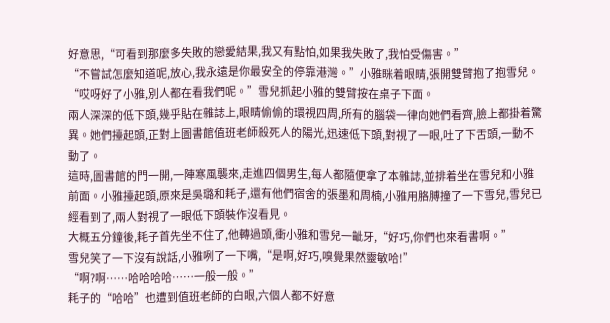好意思,“可看到那麼多失敗的戀愛結果,我又有點怕,如果我失敗了,我怕受傷害。”
“不嘗試怎麼知道呢,放心,我永遠是你最安全的停靠港灣。”小雅眯着眼睛,張開雙臂抱了抱雪兒。
“哎呀好了小雅,別人都在看我們呢。”雪兒抓起小雅的雙臂按在桌子下面。
兩人深深的低下頭,幾乎貼在雜誌上,眼睛偷偷的環視四周,所有的腦袋一律向她們看齊,臉上都掛着驚異。她們擡起頭,正對上圖書館值班老師殺死人的陽光,迅速低下頭,對視了一眼,吐了下舌頭,一動不動了。
這時,圖書館的門一開,一陣寒風襲來,走進四個男生,每人都隨便拿了本雜誌,並排着坐在雪兒和小雅前面。小雅擡起頭,原來是吳璐和耗子,還有他們宿舍的張墨和周楠,小雅用胳膊撞了一下雪兒,雪兒已經看到了,兩人對視了一眼低下頭裝作沒看見。
大概五分鐘後,耗子首先坐不住了,他轉過頭,衝小雅和雪兒一齜牙,“好巧,你們也來看書啊。”
雪兒笑了一下沒有說話,小雅咧了一下嘴,“是啊,好巧,嗅覺果然靈敏哈!”
“啊?啊……哈哈哈哈……一般一般。”
耗子的“哈哈”也遭到值班老師的白眼,六個人都不好意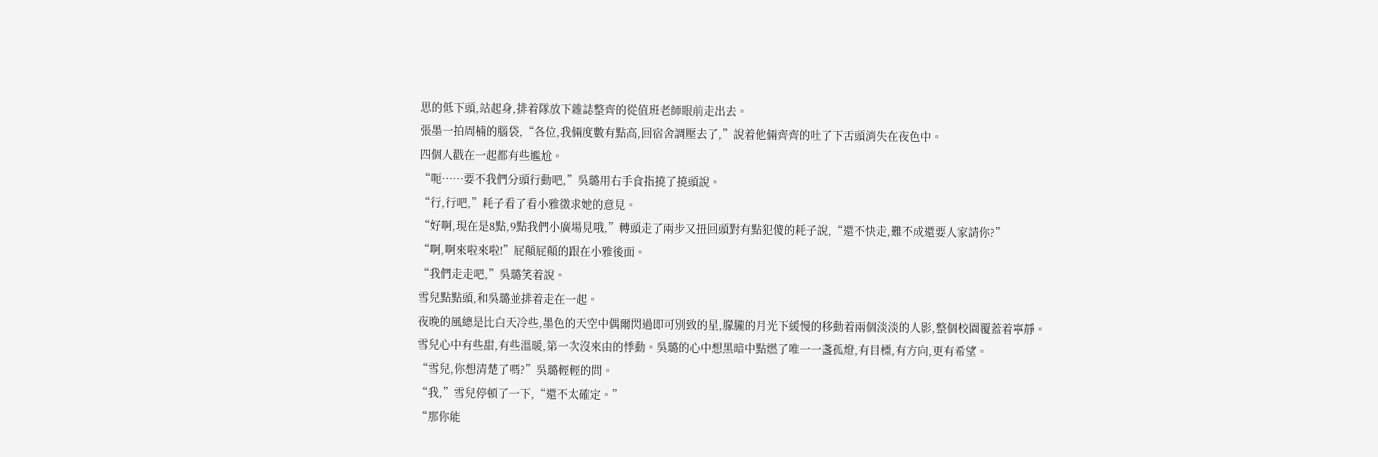思的低下頭,站起身,排着隊放下雜誌整齊的從值班老師眼前走出去。
張墨一拍周楠的腦袋,“各位,我倆度數有點高,回宿舍調壓去了,”說着他倆齊齊的吐了下舌頭消失在夜色中。
四個人戳在一起都有些尷尬。
“呃……要不我們分頭行動吧,”吳璐用右手食指撓了撓頭說。
“行,行吧,”耗子看了看小雅徵求她的意見。
“好啊,現在是8點,9點我們小廣場見哦,”轉頭走了兩步又扭回頭對有點犯傻的耗子說,“還不快走,難不成還要人家請你?”
“啊,啊來啦來啦!”屁顛屁顛的跟在小雅後面。
“我們走走吧,”吳璐笑着說。
雪兒點點頭,和吳璐並排着走在一起。
夜晚的風總是比白天冷些,墨色的天空中偶爾閃過即可別致的星,朦朧的月光下緩慢的移動着兩個淡淡的人影,整個校園覆蓋着寧靜。
雪兒心中有些甜,有些溫暖,第一次沒來由的悸動。吳璐的心中想黑暗中點燃了唯一一盞孤燈,有目標,有方向,更有希望。
“雪兒,你想清楚了嗎?”吳璐輕輕的問。
“我,”雪兒停頓了一下,“還不太確定。”
“那你能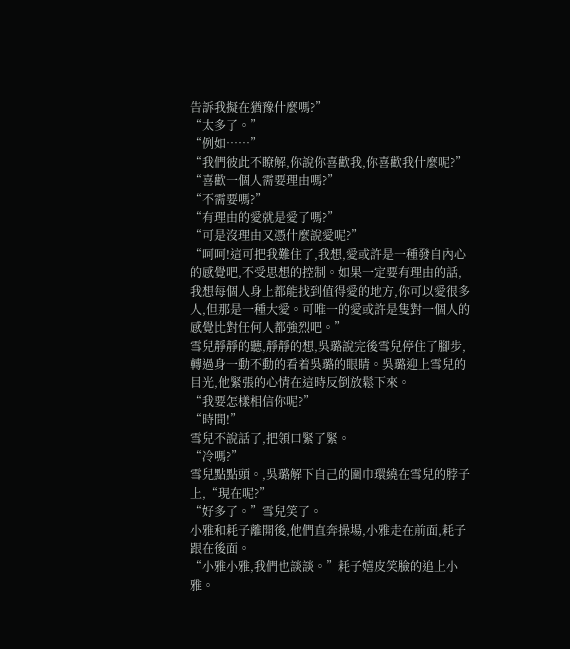告訴我擬在猶豫什麼嗎?”
“太多了。”
“例如……”
“我們彼此不瞭解,你說你喜歡我,你喜歡我什麼呢?”
“喜歡一個人需要理由嗎?”
“不需要嗎?”
“有理由的愛就是愛了嗎?”
“可是沒理由又憑什麼說愛呢?”
“呵呵!這可把我難住了,我想,愛或許是一種發自內心的感覺吧,不受思想的控制。如果一定要有理由的話,我想每個人身上都能找到值得愛的地方,你可以愛很多人,但那是一種大愛。可唯一的愛或許是隻對一個人的感覺比對任何人都強烈吧。”
雪兒靜靜的聽,靜靜的想,吳璐說完後雪兒停住了腳步,轉過身一動不動的看着吳璐的眼睛。吳璐迎上雪兒的目光,他緊張的心情在這時反倒放鬆下來。
“我要怎樣相信你呢?”
“時間!”
雪兒不說話了,把領口緊了緊。
“冷嗎?”
雪兒點點頭。,吳璐解下自己的圍巾環繞在雪兒的脖子上,“現在呢?”
“好多了。”雪兒笑了。
小雅和耗子離開後,他們直奔操場,小雅走在前面,耗子跟在後面。
“小雅小雅,我們也談談。”耗子嬉皮笑臉的追上小雅。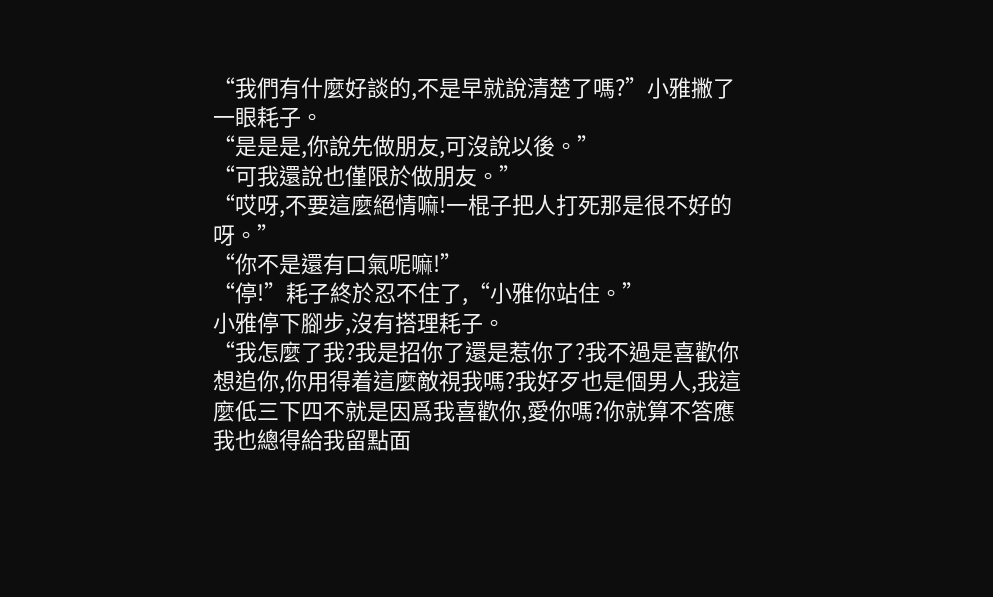“我們有什麼好談的,不是早就說清楚了嗎?”小雅撇了一眼耗子。
“是是是,你說先做朋友,可沒說以後。”
“可我還說也僅限於做朋友。”
“哎呀,不要這麼絕情嘛!一棍子把人打死那是很不好的呀。”
“你不是還有口氣呢嘛!”
“停!”耗子終於忍不住了,“小雅你站住。”
小雅停下腳步,沒有搭理耗子。
“我怎麼了我?我是招你了還是惹你了?我不過是喜歡你想追你,你用得着這麼敵視我嗎?我好歹也是個男人,我這麼低三下四不就是因爲我喜歡你,愛你嗎?你就算不答應我也總得給我留點面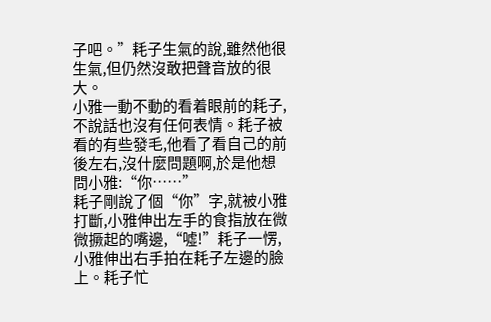子吧。”耗子生氣的說,雖然他很生氣,但仍然沒敢把聲音放的很大。
小雅一動不動的看着眼前的耗子,不說話也沒有任何表情。耗子被看的有些發毛,他看了看自己的前後左右,沒什麼問題啊,於是他想問小雅:“你……”
耗子剛說了個“你”字,就被小雅打斷,小雅伸出左手的食指放在微微撅起的嘴邊,“噓!”耗子一愣,小雅伸出右手拍在耗子左邊的臉上。耗子忙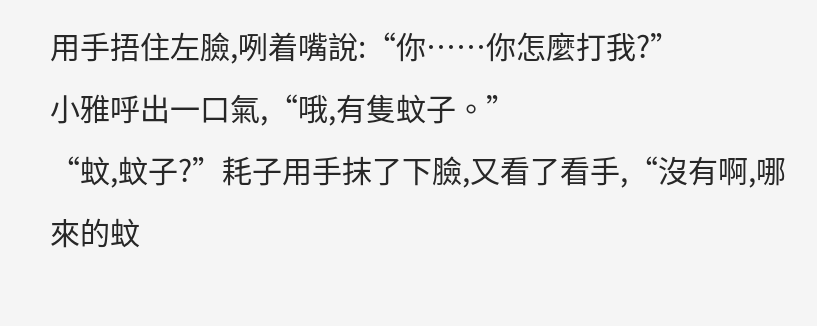用手捂住左臉,咧着嘴說:“你……你怎麼打我?”
小雅呼出一口氣,“哦,有隻蚊子。”
“蚊,蚊子?”耗子用手抹了下臉,又看了看手,“沒有啊,哪來的蚊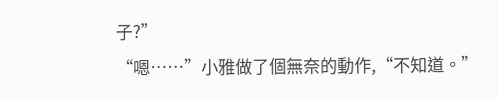子?”
“嗯……”小雅做了個無奈的動作,“不知道。”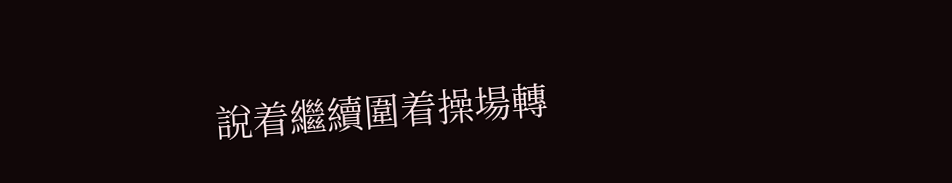說着繼續圍着操場轉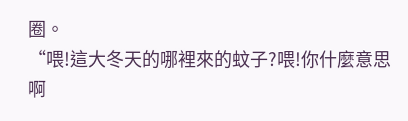圈。
“喂!這大冬天的哪裡來的蚊子?喂!你什麼意思啊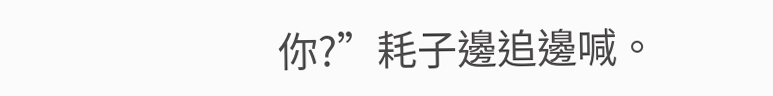你?”耗子邊追邊喊。